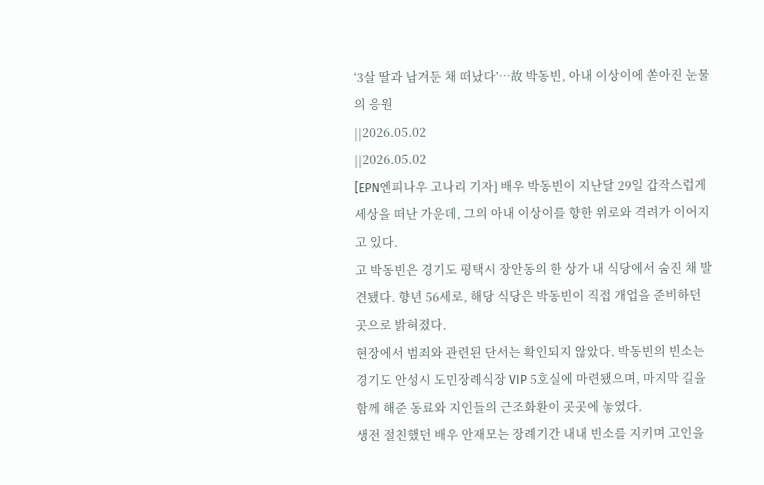‘3살 딸과 남겨둔 채 떠났다’…故 박동빈, 아내 이상이에 쏟아진 눈물의 응원
||2026.05.02
||2026.05.02
[EPN엔피나우 고나리 기자] 배우 박동빈이 지난달 29일 갑작스럽게 세상을 떠난 가운데, 그의 아내 이상이를 향한 위로와 격려가 이어지고 있다.
고 박동빈은 경기도 평택시 장안동의 한 상가 내 식당에서 숨진 채 발견됐다. 향년 56세로, 해당 식당은 박동빈이 직접 개업을 준비하던 곳으로 밝혀졌다.
현장에서 범죄와 관련된 단서는 확인되지 않았다. 박동빈의 빈소는 경기도 안성시 도민장례식장 VIP 5호실에 마련됐으며, 마지막 길을 함께 해준 동료와 지인들의 근조화환이 곳곳에 놓였다.
생전 절친했던 배우 안재모는 장례기간 내내 빈소를 지키며 고인을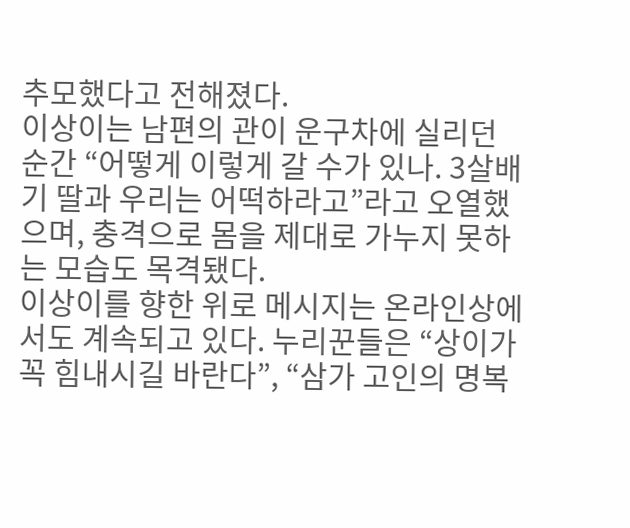추모했다고 전해졌다.
이상이는 남편의 관이 운구차에 실리던 순간 “어떻게 이렇게 갈 수가 있나. 3살배기 딸과 우리는 어떡하라고”라고 오열했으며, 충격으로 몸을 제대로 가누지 못하는 모습도 목격됐다.
이상이를 향한 위로 메시지는 온라인상에서도 계속되고 있다. 누리꾼들은 “상이가 꼭 힘내시길 바란다”, “삼가 고인의 명복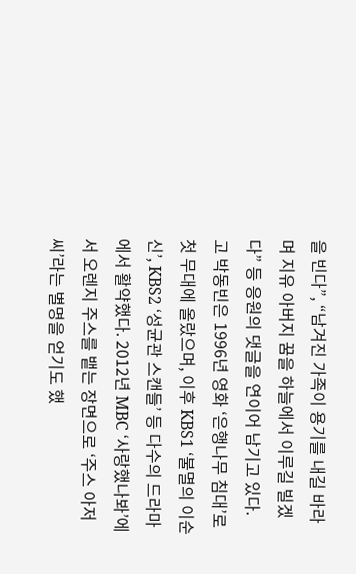을 빈다”, “남겨진 가족이 용기를 내길 바라며 지유 아버지 꿈을 하늘에서 이루길 빌겠다” 등 응원의 댓글을 연이어 남기고 있다.
고 박동빈은 1996년 영화 ‘은행나무 침대’로 첫 무대에 올랐으며, 이후 KBS1 ‘불멸의 이순신’, KBS2 ‘성균관 스캔들’ 등 다수의 드라마에서 활약했다. 2012년 MBC ‘사랑했나봐’에서 오렌지 주스를 뱉는 장면으로 ‘주스 아저씨’라는 별명을 얻기도 했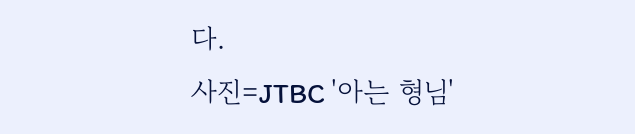다.
사진=JTBC '아는 형님'